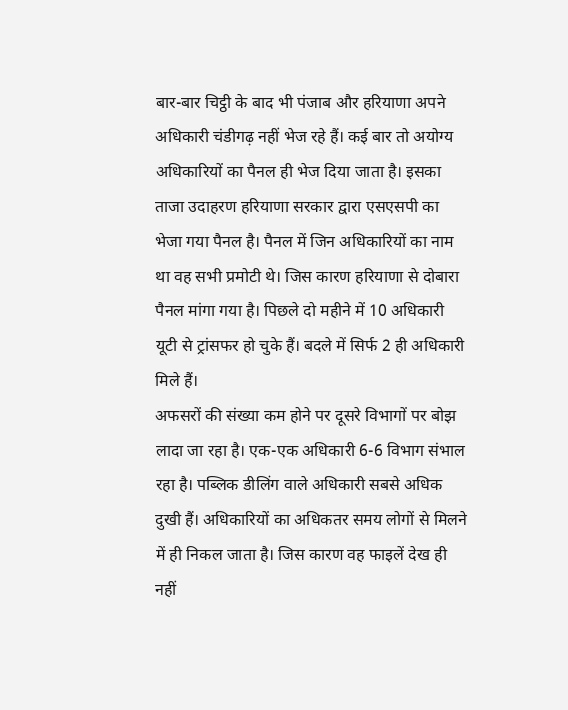बार-बार चिट्ठी के बाद भी पंजाब और हरियाणा अपने अधिकारी चंडीगढ़ नहीं भेज रहे हैं। कई बार तो अयोग्य अधिकारियों का पैनल ही भेज दिया जाता है। इसका ताजा उदाहरण हरियाणा सरकार द्वारा एसएसपी का भेजा गया पैनल है। पैनल में जिन अधिकारियों का नाम था वह सभी प्रमोटी थे। जिस कारण हरियाणा से दोबारा पैनल मांगा गया है। पिछले दो महीने में 10 अधिकारी यूटी से ट्रांसफर हो चुके हैं। बदले में सिर्फ 2 ही अधिकारी मिले हैं।
अफसरों की संख्या कम होने पर दूसरे विभागों पर बोझ लादा जा रहा है। एक-एक अधिकारी 6-6 विभाग संभाल रहा है। पब्लिक डीलिंग वाले अधिकारी सबसे अधिक दुखी हैं। अधिकारियों का अधिकतर समय लोगों से मिलने में ही निकल जाता है। जिस कारण वह फाइलें देख ही नहीं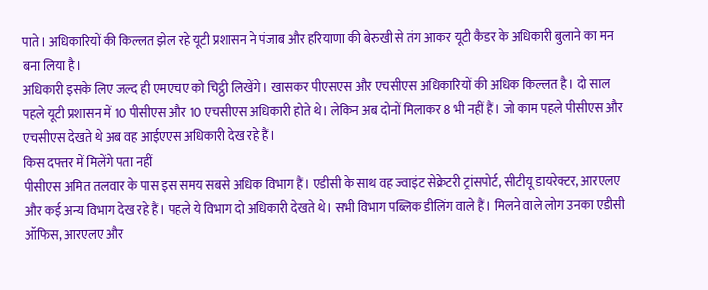पाते। अधिकारियों की किल्लत झेल रहे यूटी प्रशासन ने पंजाब और हरियाणा की बेरुखी से तंग आकर यूटी कैडर के अधिकारी बुलाने का मन बना लिया है।
अधिकारी इसके लिए जल्द ही एमएचए को चिट्ठी लिखेंगे। खासकर पीएसएस और एचसीएस अधिकारियों की अधिक किल्लत है। दो साल पहले यूटी प्रशासन में 10 पीसीएस और 10 एचसीएस अधिकारी होते थे। लेकिन अब दोनों मिलाकर 8 भी नहीं हैं। जो काम पहले पीसीएस और एचसीएस देखते थे अब वह आईएएस अधिकारी देख रहे हैं।
किस दफ्तर में मिलेंगे पता नहीं
पीसीएस अमित तलवार के पास इस समय सबसे अधिक विभाग हैं। एडीसी के साथ वह ज्वाइंट सेक्रेटरी ट्रांसपोर्ट, सीटीयू डायरेक्टर, आरएलए और कई अन्य विभाग देख रहे हैं। पहले ये विभाग दो अधिकारी देखते थे। सभी विभाग पब्लिक डीलिंग वाले हैं। मिलने वाले लोग उनका एडीसी ऑफिस, आरएलए और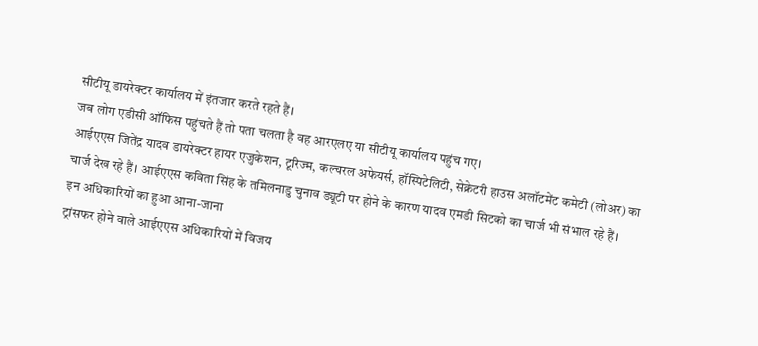सीटीयू डायरेक्टर कार्यालय में इंतजार करते रहते हैं।
जब लोग एडीसी ऑफिस पहुंचते हैं तो पता चलता है वह आरएलए या सीटीयू कार्यालय पहुंच गए।
आईएएस जितेंद्र यादव डायरेक्टर हायर एजुकेशन, टूरिज्म, कल्चरल अफेयर्स, हॉस्पिटेलिटी, सेक्रेटरी हाउस अलॉटमेंट कमेटी (लोअर) का चार्ज देख रहे हैं। आईएएस कविता सिंह के तमिलनाडु चुनाव ड्यूटी पर होने के कारण यादव एमडी सिटको का चार्ज भी संभाल रहे हैं।
इन अधिकारियों का हुआ आना-जाना
ट्रांसफर होने वाले आईएएस अधिकारियों में विजय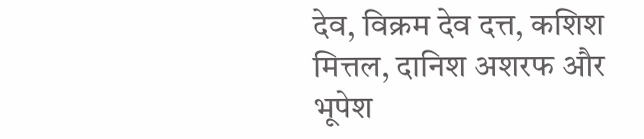देव, विक्रम देव दत्त, कशिश मित्तल, दानिश अशरफ और भूपेश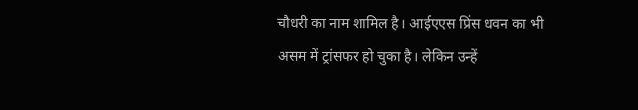चौधरी का नाम शामिल है। आईएएस प्रिंस धवन का भी असम में ट्रांसफर हो चुका है। लेकिन उन्हें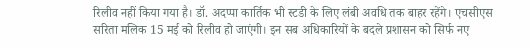रिलीव नहीं किया गया है। डॉ. अदप्पा कार्तिक भी स्टडी के लिए लंबी अवधि तक बाहर रहेंगे। एचसीएस सरिता मलिक 15 मई को रिलीव हो जाएंगी। इन सब अधिकारियों के बदले प्रशासन को सिर्फ नए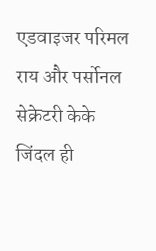एडवाइजर परिमल राय और पर्सोनल सेक्रेटरी केके जिंदल ही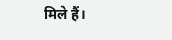मिले हैं।